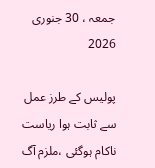جمعہ ، 30 جنوری 2026

پولیس کے طرز عمل سے ثابت ہوا ریاست ناکام ہوگئی ،ملزم آگ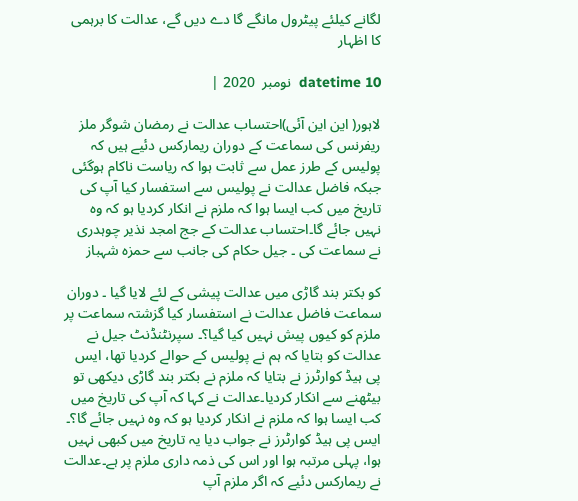لگانے کیلئے پیٹرول مانگے گا دے دیں گے، عدالت کا برہمی کا اظہار

datetime 10  نومبر  2020 |

لاہور( این این آئی)احتساب عدالت نے رمضان شوگر ملز ریفرنس کی سماعت کے دوران ریمارکس دئیے ہیں کہ پولیس کے طرز عمل سے ثابت ہوا کہ ریاست ناکام ہوگئی جبکہ فاضل عدالت نے پولیس سے استفسار کیا آپ کی تاریخ میں کب ایسا ہوا کہ ملزم نے انکار کردیا ہو کہ وہ نہیں جائے گا۔احتساب عدالت کے جج امجد نذیر چوہدری نے سماعت کی ۔ جیل حکام کی جانب سے حمزہ شہباز

کو بکتر بند گاڑی میں عدالت پیشی کے لئے لایا گیا ۔ دوران سماعت فاضل عدالت نے استفسار کیا گزشتہ سماعت پر ملزم کو کیوں پیش نہیں کیا گیا؟۔ سپرنٹنڈنٹ جیل نے عدالت کو بتایا کہ ہم نے پولیس کے حوالے کردیا تھا، ایس پی ہیڈ کوارٹرز نے بتایا کہ ملزم نے بکتر بند گاڑی دیکھی تو بیٹھنے سے انکار کردیا۔عدالت نے کہا کہ آپ کی تاریخ میں کب ایسا ہوا کہ ملزم نے انکار کردیا ہو کہ وہ نہیں جائے گا؟۔ ایس پی ہیڈ کوارٹرز نے جواب دیا یہ تاریخ میں کبھی نہیں ہوا، پہلی مرتبہ ہوا اور اس کی ذمہ داری ملزم پر ہے۔عدالت نے ریمارکس دئیے کہ اگر ملزم آپ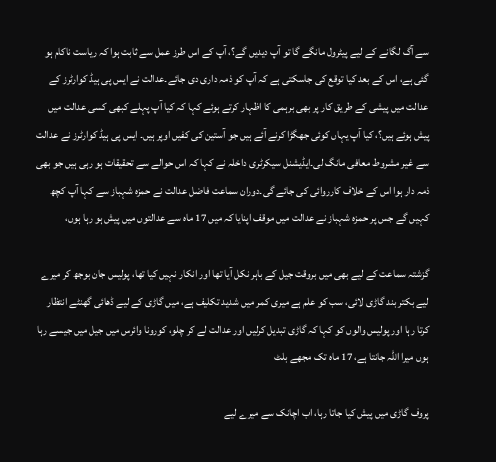سے آگ لگانے کے لیے پیٹرول مانگے گا تو آپ دیدیں گے؟، آپ کے اس طرز عمل سے ثابت ہوا کہ ریاست ناکام ہو گئی ہے، اس کے بعد کیا توقع کی جاسکتی ہے کہ آپ کو ذمہ داری دی جائے۔عدالت نے ایس پی ہیڈ کوارٹرز کے عدالت میں پیشی کے طریق کار پر بھی برہمی کا اظہار کرتے ہوئے کہا کہ کیا آپ پہلے کبھی کسی عدالت میں پیش ہوئے ہیں؟، کیا آپ یہاں کوئی جھگڑا کرنے آئے ہیں جو آستین کی کفیں اوپر ہیں۔ ایس پی ہیڈ کوارٹرز نے عدالت سے غیر مشروط معافی مانگ لی۔ایڈیشنل سیکرٹری داخلہ نے کہا کہ اس حوالے سے تحقیقات ہو رہی ہیں جو بھی ذمہ دار ہوا اس کے خلاف کارروائی کی جائے گی۔دوران سماعت فاضل عدالت نے حمزہ شہباز سے کہا آپ کچھ کہیں گے جس پر حمزہ شہباز نے عدالت میں موقف اپنایا کہ میں 17 ماہ سے عدالتوں میں پیش ہو رہا ہوں،

گزشتہ سماعت کے لیے بھی میں بروقت جیل کے باہر نکل آیا تھا اور انکار نہیں کیا تھا، پولیس جان بوجھ کر میرے لیے بکتر بند گاڑی لائی، سب کو علم ہے میری کمر میں شدید تکلیف ہے، میں گاڑی کے لیے ڈھائی گھنٹے انتظار کرتا رہا اور پولیس والوں کو کہا کہ گاڑی تبدیل کرلیں اور عدالت لے کر چلو، کورونا وائرس میں جیل میں جیسے رہا ہوں میرا اللہ جانتا ہے، 17 ماہ تک مجھے بلٹ

پروف گاڑی میں پیش کیا جاتا رہا، اب اچانک سے میرے لیے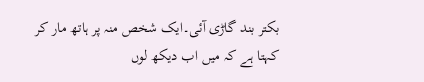بکتر بند گاڑی آئی۔ایک شخص منہ پر ہاتھ مار کر کہتا ہے کہ میں اب دیکھ لوں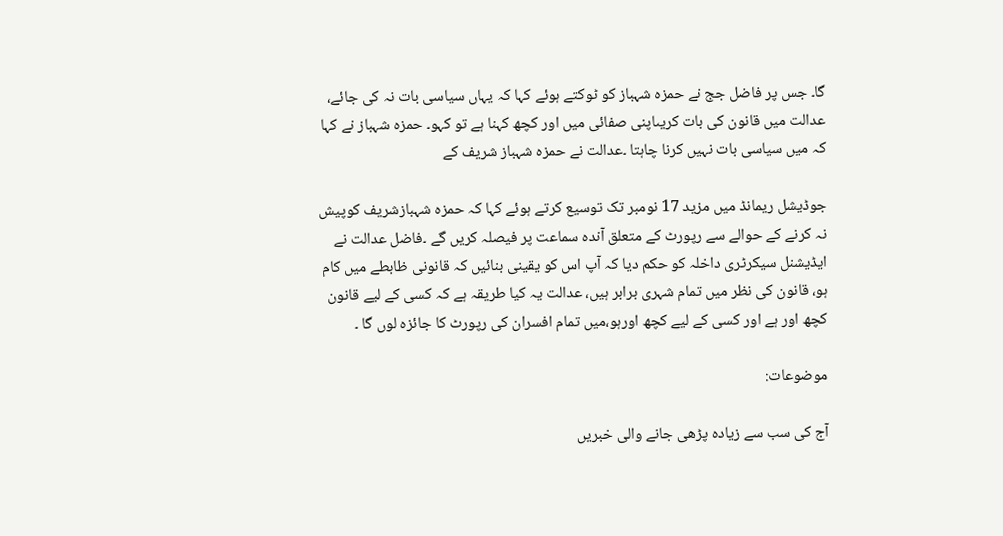گا۔ جس پر فاضل جج نے حمزہ شہباز کو ٹوکتے ہوئے کہا کہ یہاں سیاسی بات نہ کی جائے، عدالت میں قانون کی بات کریںاپنی صفائی میں اور کچھ کہنا ہے تو کہو۔ حمزہ شہباز نے کہا کہ میں سیاسی بات نہیں کرنا چاہتا ۔عدالت نے حمزہ شہباز شریف کے

جوڈیشل ریمانڈ میں مزید 17 نومبر تک توسیع کرتے ہوئے کہا کہ حمزہ شہبازشریف کوپیش نہ کرنے کے حوالے سے رپورٹ کے متعلق آندہ سماعت پر فیصلہ کریں گے ۔فاضل عدالت نے ایڈیشنل سیکرٹری داخلہ کو حکم دیا کہ آپ اس کو یقینی بنائیں کہ قانونی ظابطے میں کام ہو، قانون کی نظر میں تمام شہری برابر ہیں، عدالت یہ کیا طریقہ ہے کہ کسی کے لیے قانون کچھ اور ہے اور کسی کے لیے کچھ اورہو،میں تمام افسران کی رپورٹ کا جائزہ لوں گا ۔

موضوعات:

آج کی سب سے زیادہ پڑھی جانے والی خبریں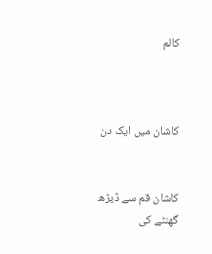کالم



کاشان میں ایک دن


کاشان قم سے ڈیڑھ گھنٹے کی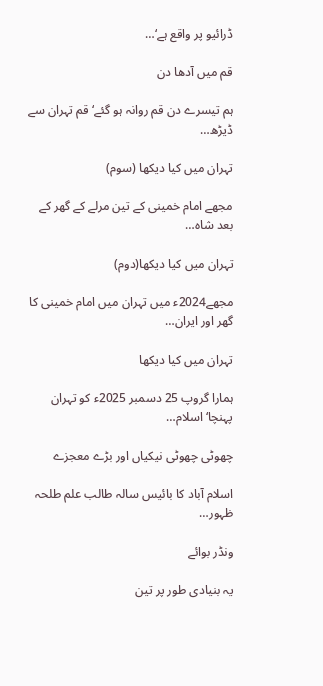ڈرائیو پر واقع ہے‘…

قم میں آدھا دن

ہم تیسرے دن قم روانہ ہو گئے‘ قم تہران سے ڈیڑھ…

تہران میں کیا دیکھا (سوم)

مجھے امام خمینی کے تین مرلے کے گھر کے بعد شاہ…

تہران میں کیا دیکھا(دوم)

مجھے2024ء میں تہران میں امام خمینی کا گھر اور ایران…

تہران میں کیا دیکھا

ہمارا گروپ 25 دسمبر 2025ء کو تہران پہنچا‘ اسلام…

چھوٹی چھوٹی نیکیاں اور بڑے معجزے

اسلام آباد کا بائیس سالہ طالب علم طلحہ ظہور…

ونڈر بوائے

یہ بنیادی طور پر تین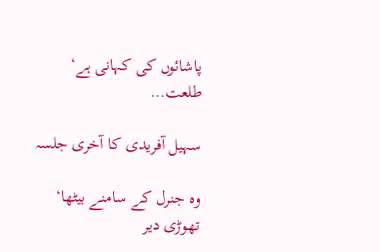پاشائوں کی کہانی ہے‘ طلعت…

سہیل آفریدی کا آخری جلسہ

وہ جنرل کے سامنے بیٹھا‘ تھوڑی دیر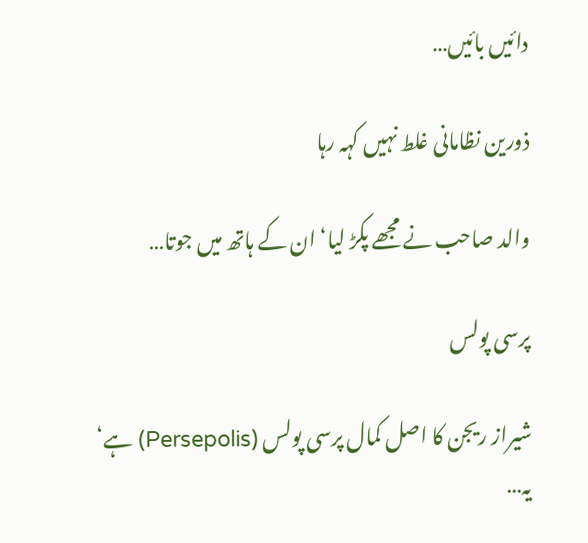دائیں بائیں…

ذورین نظامانی غلط نہیں کہہ رہا

والد صاحب نے مجھے پکڑ لیا‘ ان کے ہاتھ میں جوتا…

پرسی پولس

شیراز ریجن کا اصل کمال پرسی پولس (Persepolis) ہے‘ یہ…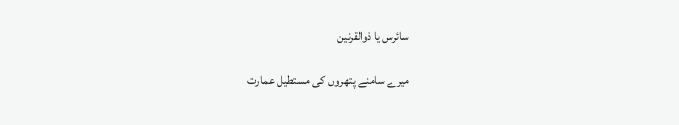سائرس یا ذوالقرنین

میرے سامنے پتھروں کی مستطیل عمارت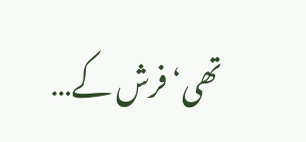تھی‘ فرش کے…